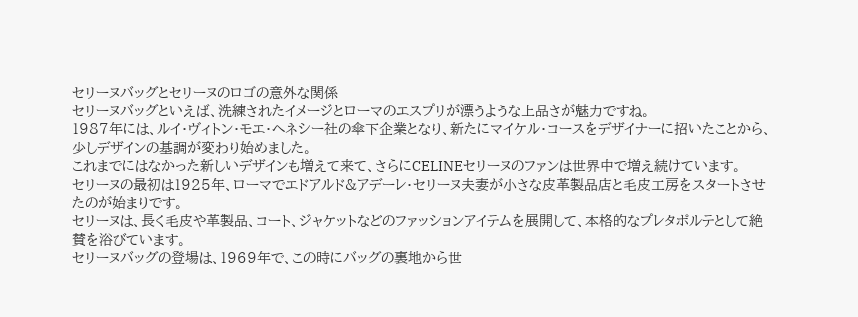セリーヌバッグとセリーヌのロゴの意外な関係
セリーヌバッグといえば、洗練されたイメージとローマのエスプリが漂うような上品さが魅力ですね。
1987年には、ルイ・ヴィトン・モエ・へネシー社の傘下企業となり、新たにマイケル・コースをデザイナーに招いたことから、少しデザインの基調が変わり始めました。
これまでにはなかった新しいデザインも増えて来て、さらにCELINEセリーヌのファンは世界中で増え続けています。
セリーヌの最初は1925年、ローマでエドアルド&アデーレ・セリーヌ夫妻が小さな皮革製品店と毛皮工房をスタートさせたのが始まりです。
セリーヌは、長く毛皮や革製品、コート、ジャケットなどのファッションアイテムを展開して、本格的なプレタポルテとして絶賛を浴びています。
セリーヌバッグの登場は、1969年で、この時にバッグの裏地から世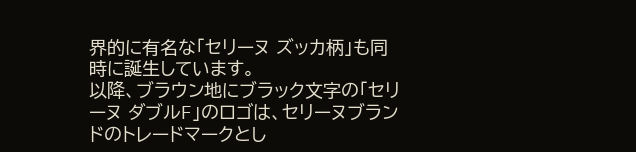界的に有名な「セリーヌ ズッカ柄」も同時に誕生しています。
以降、ブラウン地にブラック文字の「セリーヌ ダブルF」のロゴは、セリーヌブランドのトレードマークとし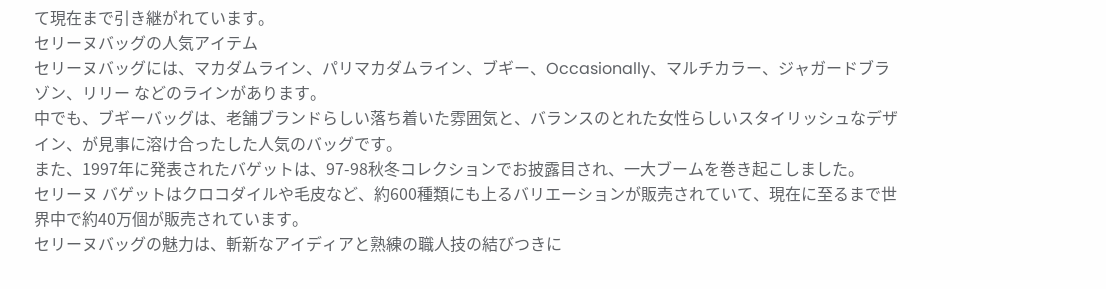て現在まで引き継がれています。
セリーヌバッグの人気アイテム
セリーヌバッグには、マカダムライン、パリマカダムライン、ブギー、Occasionally、マルチカラー、ジャガードブラゾン、リリー などのラインがあります。
中でも、ブギーバッグは、老舗ブランドらしい落ち着いた雰囲気と、バランスのとれた女性らしいスタイリッシュなデザイン、が見事に溶け合ったした人気のバッグです。
また、1997年に発表されたバゲットは、97-98秋冬コレクションでお披露目され、一大ブームを巻き起こしました。
セリーヌ バゲットはクロコダイルや毛皮など、約600種類にも上るバリエーションが販売されていて、現在に至るまで世界中で約40万個が販売されています。
セリーヌバッグの魅力は、斬新なアイディアと熟練の職人技の結びつきに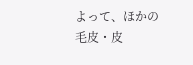よって、ほかの毛皮・皮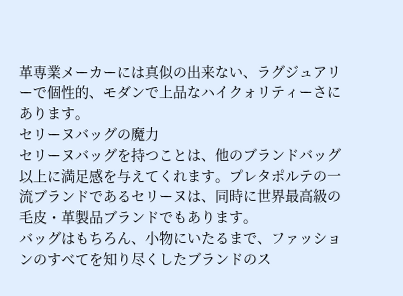革専業メーカーには真似の出来ない、ラグジュアリーで個性的、モダンで上品なハイクォリティーさにあります。
セリーヌバッグの魔力
セリーヌバッグを持つことは、他のブランドバッグ以上に満足感を与えてくれます。プレタポルテの一流ブランドであるセリーヌは、同時に世界最高級の毛皮・革製品ブランドでもあります。
バッグはもちろん、小物にいたるまで、ファッションのすべてを知り尽くしたブランドのス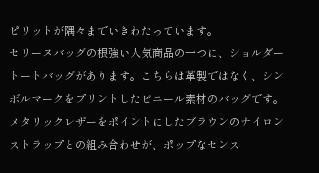ピリットが隅々までいきわたっています。
セリーヌバッグの根強い人気商品の一つに、ショルダートートバッグがあります。こちらは革製ではなく、シンボルマークをプリントしたビニール素材のバッグです。
メタリックレザーをポイントにしたブラウンのナイロンストラップとの組み合わせが、ポップなセンス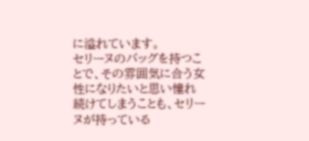に溢れています。
セリーヌのバッグを持つことで、その雰囲気に合う女性になりたいと思い憧れ続けてしまうことも、セリーヌが持っている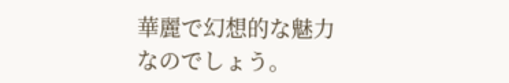華麗で幻想的な魅力なのでしょう。